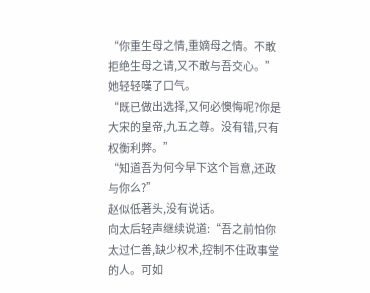“你重生母之情,重嫡母之情。不敢拒绝生母之请,又不敢与吾交心。”
她轻轻嘆了口气。
“既已做出选择,又何必懊悔呢?你是大宋的皇帝,九五之尊。没有错,只有权衡利弊。”
“知道吾为何今早下这个旨意,还政与你么?”
赵似低著头,没有说话。
向太后轻声继续说道:“吾之前怕你太过仁善,缺少权术,控制不住政事堂的人。可如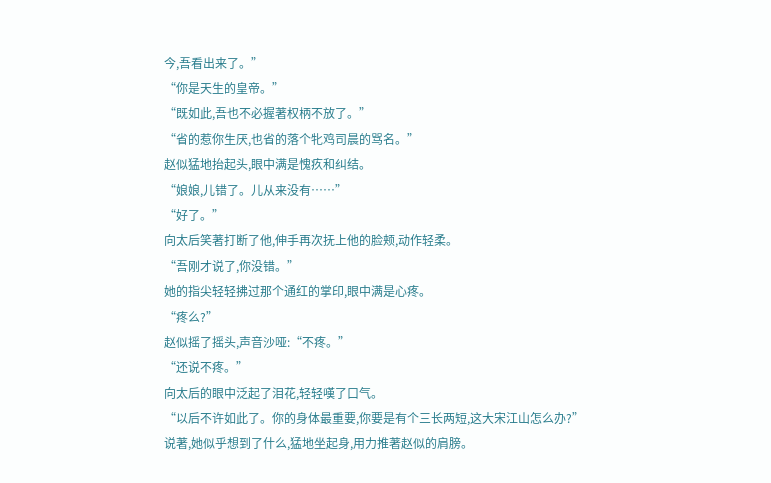今,吾看出来了。”
“你是天生的皇帝。”
“既如此,吾也不必握著权柄不放了。”
“省的惹你生厌,也省的落个牝鸡司晨的骂名。”
赵似猛地抬起头,眼中满是愧疚和纠结。
“娘娘,儿错了。儿从来没有……”
“好了。”
向太后笑著打断了他,伸手再次抚上他的脸颊,动作轻柔。
“吾刚才说了,你没错。”
她的指尖轻轻拂过那个通红的掌印,眼中满是心疼。
“疼么?”
赵似摇了摇头,声音沙哑:“不疼。”
“还说不疼。”
向太后的眼中泛起了泪花,轻轻嘆了口气。
“以后不许如此了。你的身体最重要,你要是有个三长两短,这大宋江山怎么办?”
说著,她似乎想到了什么,猛地坐起身,用力推著赵似的肩膀。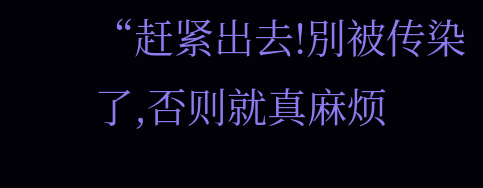“赶紧出去!別被传染了,否则就真麻烦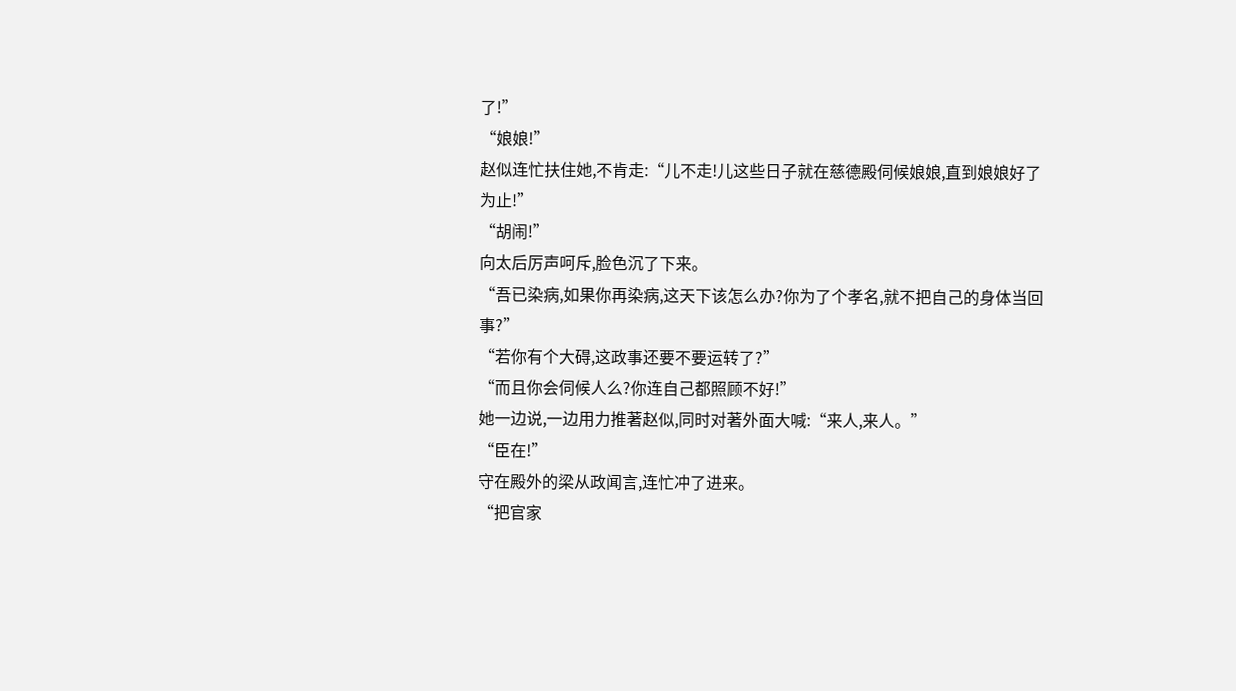了!”
“娘娘!”
赵似连忙扶住她,不肯走:“儿不走!儿这些日子就在慈德殿伺候娘娘,直到娘娘好了为止!”
“胡闹!”
向太后厉声呵斥,脸色沉了下来。
“吾已染病,如果你再染病,这天下该怎么办?你为了个孝名,就不把自己的身体当回事?”
“若你有个大碍,这政事还要不要运转了?”
“而且你会伺候人么?你连自己都照顾不好!”
她一边说,一边用力推著赵似,同时对著外面大喊:“来人,来人。”
“臣在!”
守在殿外的梁从政闻言,连忙冲了进来。
“把官家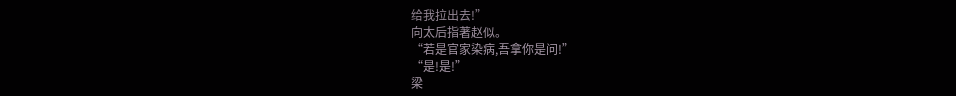给我拉出去!”
向太后指著赵似。
“若是官家染病,吾拿你是问!”
“是!是!”
梁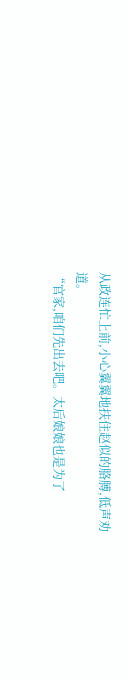从政连忙上前,小心翼翼地扶住赵似的胳膊,低声劝道。
“官家,咱们先出去吧。太后娘娘也是为了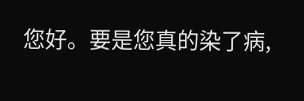您好。要是您真的染了病,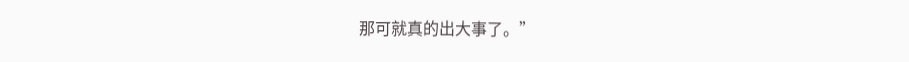那可就真的出大事了。”